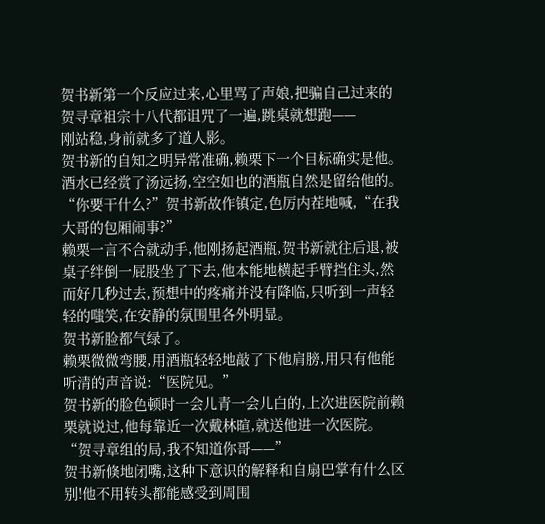贺书新第一个反应过来,心里骂了声娘,把骗自己过来的贺寻章祖宗十八代都诅咒了一遍,跳桌就想跑——
刚站稳,身前就多了道人影。
贺书新的自知之明异常准确,赖栗下一个目标确实是他。酒水已经赏了汤远扬,空空如也的酒瓶自然是留给他的。
“你要干什么?”贺书新故作镇定,色厉内茬地喊,“在我大哥的包厢闹事?”
赖栗一言不合就动手,他刚扬起酒瓶,贺书新就往后退,被桌子绊倒一屁股坐了下去,他本能地横起手臂挡住头,然而好几秒过去,预想中的疼痛并没有降临,只听到一声轻轻的嗤笑,在安静的氛围里各外明显。
贺书新脸都气绿了。
赖栗微微弯腰,用酒瓶轻轻地敲了下他肩膀,用只有他能听清的声音说:“医院见。”
贺书新的脸色顿时一会儿青一会儿白的,上次进医院前赖栗就说过,他每靠近一次戴林暄,就送他进一次医院。
“贺寻章组的局,我不知道你哥——”
贺书新倏地闭嘴,这种下意识的解释和自扇巴掌有什么区别!他不用转头都能感受到周围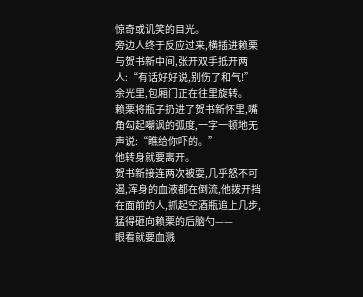惊奇或讥笑的目光。
旁边人终于反应过来,横插进赖栗与贺书新中间,张开双手抵开两人:“有话好好说,别伤了和气!”
余光里,包厢门正在往里旋转。
赖栗将瓶子扔进了贺书新怀里,嘴角勾起嘲讽的弧度,一字一顿地无声说:“瞧给你吓的。”
他转身就要离开。
贺书新接连两次被耍,几乎怒不可遏,浑身的血液都在倒流,他拨开挡在面前的人,抓起空酒瓶追上几步,猛得砸向赖栗的后脑勺——
眼看就要血溅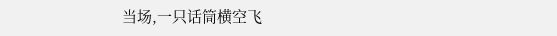当场,一只话筒横空飞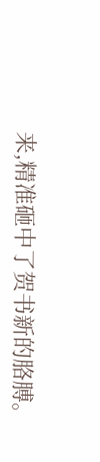来,精准砸中了贺书新的胳膊。